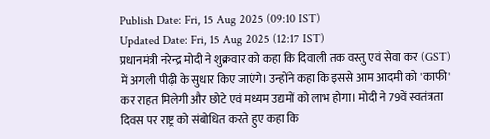Publish Date: Fri, 15 Aug 2025 (09:10 IST)
Updated Date: Fri, 15 Aug 2025 (12:17 IST)
प्रधानमंत्री नरेन्द्र मोदी ने शुक्रवार को कहा कि दिवाली तक वस्तु एवं सेवा कर (GST) में अगली पीढ़ी के सुधार किए जाएंगे। उन्होंने कहा कि इससे आम आदमी को 'काफी' कर राहत मिलेगी और छोटे एवं मध्यम उद्यमों को लाभ होगा। मोदी ने 79वें स्वतंत्रता दिवस पर राष्ट्र को संबोधित करते हुए कहा कि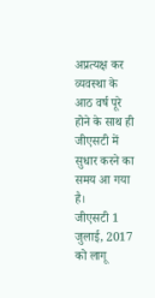अप्रत्यक्ष कर व्यवस्था के आठ वर्ष पूरे होने के साथ ही जीएसटी में सुधार करने का समय आ गया है।
जीएसटी 1 जुलाई, 2017 को लागू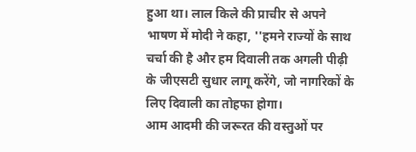हुआ था। लाल किले की प्राचीर से अपने भाषण में मोदी ने कहा, ''हमने राज्यों के साथ चर्चा की है और हम दिवाली तक अगली पीढ़ी के जीएसटी सुधार लागू करेंगे, जो नागरिकों के लिए दिवाली का तोहफा होगा।
आम आदमी की जरूरत की वस्तुओं पर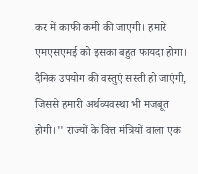कर में काफी कमी की जाएगी। हमारे एमएसएमई को इसका बहुत फायदा होगा। दैनिक उपयोग की वस्तुएं सस्ती हो जाएंगी, जिससे हमारी अर्थव्यवस्था भी मजबूत होगी।'' राज्यों के वित्त मंत्रियों वाला एक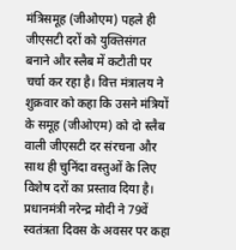मंत्रिसमूह (जीओएम) पहले ही जीएसटी दरों को युक्तिसंगत बनाने और स्लैब में कटौती पर चर्चा कर रहा है। वित्त मंत्रालय ने शुक्रवार को कहा कि उसने मंत्रियों के समूह (जीओएम) को दो स्लैब वाली जीएसटी दर संरचना और साथ ही चुनिंदा वस्तुओं के लिए विशेष दरों का प्रस्ताव दिया है।
प्रधानमंत्री नरेन्द्र मोदी ने 79वें स्वतंत्रता दिवस के अवसर पर कहा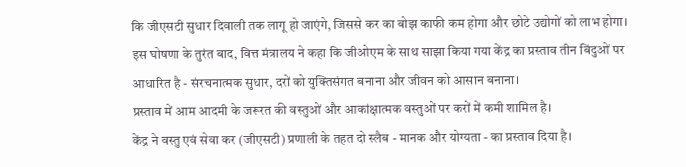कि जीएसटी सुधार दिवाली तक लागू हो जाएंगे, जिससे कर का बोझ काफी कम होगा और छोटे उद्योगों को लाभ होगा।
इस घोषणा के तुरंत बाद, वित्त मंत्रालय ने कहा कि जीओएम के साथ साझा किया गया केंद्र का प्रस्ताव तीन बिंदुओं पर आधारित है - संरचनात्मक सुधार, दरों को युक्तिसंगत बनाना और जीवन को आसान बनाना।
प्रस्ताव में आम आदमी के जरूरत की वस्तुओं और आकांक्षात्मक वस्तुओं पर करों में कमी शामिल है।
केंद्र ने वस्तु एवं सेवा कर (जीएसटी) प्रणाली के तहत दो स्लैब - मानक और योग्यता - का प्रस्ताव दिया है।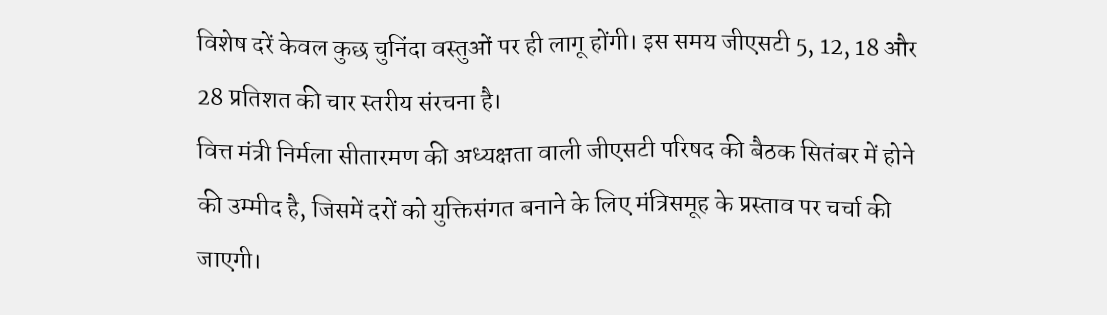विशेष दरें केवल कुछ चुनिंदा वस्तुओं पर ही लागू होंगी। इस समय जीएसटी 5, 12, 18 और 28 प्रतिशत की चार स्तरीय संरचना है।
वित्त मंत्री निर्मला सीतारमण की अध्यक्षता वाली जीएसटी परिषद की बैठक सितंबर में होने की उम्मीद है, जिसमें दरों को युक्तिसंगत बनाने के लिए मंत्रिसमूह के प्रस्ताव पर चर्चा की जाएगी।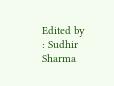Edited by : Sudhir Sharma